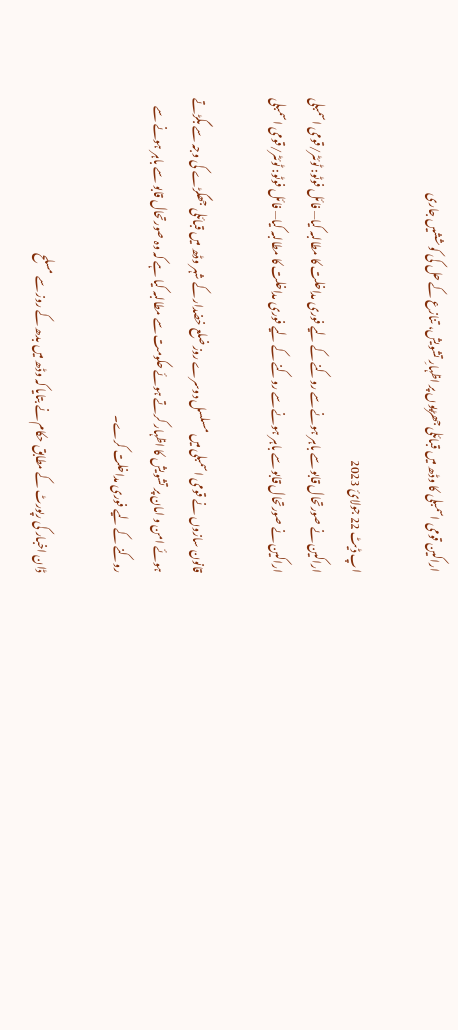اراکین قومی اسمبلی کا وڈھ میں قبائلی جھڑپوں پر اظہارِ تشویش، تنازع کے حل کی کوششیں جاری

اپ ڈیٹ 22 جولائ 2023
اراکین نے صورتحال قابو سے باہر ہونے سے روکنے کے لیے فوری مداخلت کا مطالبہ کیا— فائل فوٹو: ٹوئٹر/قومی اسمبلی
اراکین نے صورتحال قابو سے باہر ہونے سے روکنے کے لیے فوری مداخلت کا مطالبہ کیا— فائل فوٹو: ٹوئٹر/قومی اسمبلی

قانون سازوں نے قومی اسمبلی میں مسلسل دوسرے روز ضلع خضدار کے شہر وڈھ میں قبائلی جھگڑے کی وجہ سے بگڑتے ہوئے امن و امان پر تشویش کا اظہار کرتے ہوئے حکومت سے مطالبہ کیا ہے کہ وہ صورتحال قابو سے باہر ہونے سے روکنے کے لیے فوری مداخلت کرے۔

ڈان اخبار کی رپورٹ کے مطابق حکام نے بتایا کہ وڈھ میں بدھ کے روز سے مسلح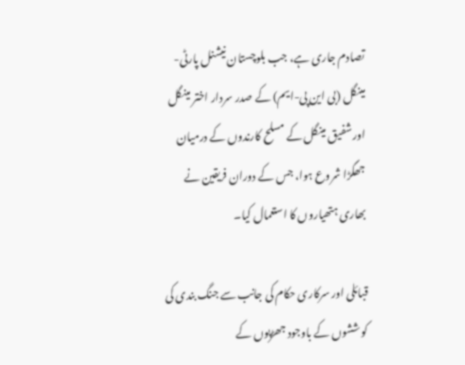تصادم جاری ہے، جب بلوچستان نیشنل پارٹی-مینگل (بی این پی-ایم) کے صدر سردار اختر مینگل اور شفیق مینگل کے مسلح کارندوں کے درمیان جھگڑا شروع ہوا، جس کے دوران فریقین نے بھاری ہتھیاروں کا استعمال کیا۔

قبائلی اور سرکاری حکام کی جانب سے جنگ بندی کی کوششوں کے باوجود جھڑپوں کے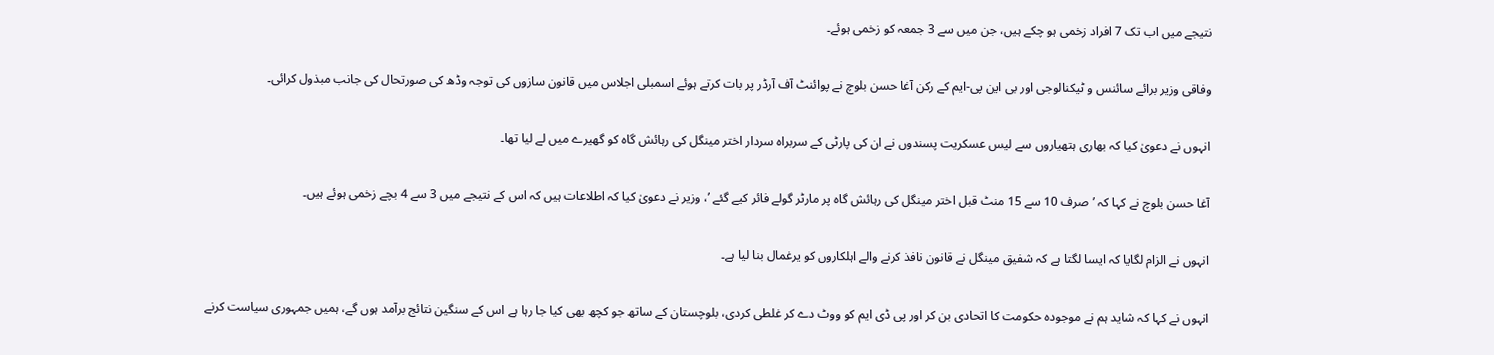نتیجے میں اب تک 7 افراد زخمی ہو چکے ہیں، جن میں سے 3 جمعہ کو زخمی ہوئے۔

وفاقی وزیر برائے سائنس و ٹیکنالوجی اور بی این پی-ایم کے رکن آغا حسن بلوچ نے پوائنٹ آف آرڈر پر بات کرتے ہوئے اسمبلی اجلاس میں قانون سازوں کی توجہ وڈھ کی صورتحال کی جانب مبذول کرائی۔

انہوں نے دعویٰ کیا کہ بھاری ہتھیاروں سے لیس عسکریت پسندوں نے ان کی پارٹی کے سربراہ سردار اختر مینگل کی رہائش گاہ کو گھیرے میں لے لیا تھا۔

آغا حسن بلوچ نے کہا کہ ’صرف 10 سے 15 منٹ قبل اختر مینگل کی رہائش گاہ پر مارٹر گولے فائر کیے گئے ’، وزیر نے دعویٰ کیا کہ اطلاعات ہیں کہ اس کے نتیجے میں 3 سے 4 بچے زخمی ہوئے ہیں۔

انہوں نے الزام لگایا کہ ایسا لگتا ہے کہ شفیق مینگل نے قانون نافذ کرنے والے اہلکاروں کو یرغمال بنا لیا ہے۔

انہوں نے کہا کہ شاید ہم نے موجودہ حکومت کا اتحادی بن کر اور پی ڈی ایم کو ووٹ دے کر غلطی کردی، بلوچستان کے ساتھ جو کچھ بھی کیا جا رہا ہے اس کے سنگین نتائج برآمد ہوں گے، ہمیں جمہوری سیاست کرنے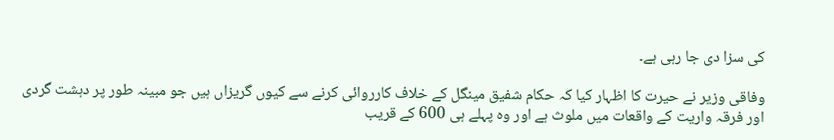کی سزا دی جا رہی ہے۔

وفاقی وزیر نے حیرت کا اظہار کیا کہ حکام شفیق مینگل کے خلاف کارروائی کرنے سے کیوں گریزاں ہیں جو مبینہ طور پر دہشت گردی اور فرقہ واریت کے واقعات میں ملوث ہے اور وہ پہلے ہی 600 کے قریب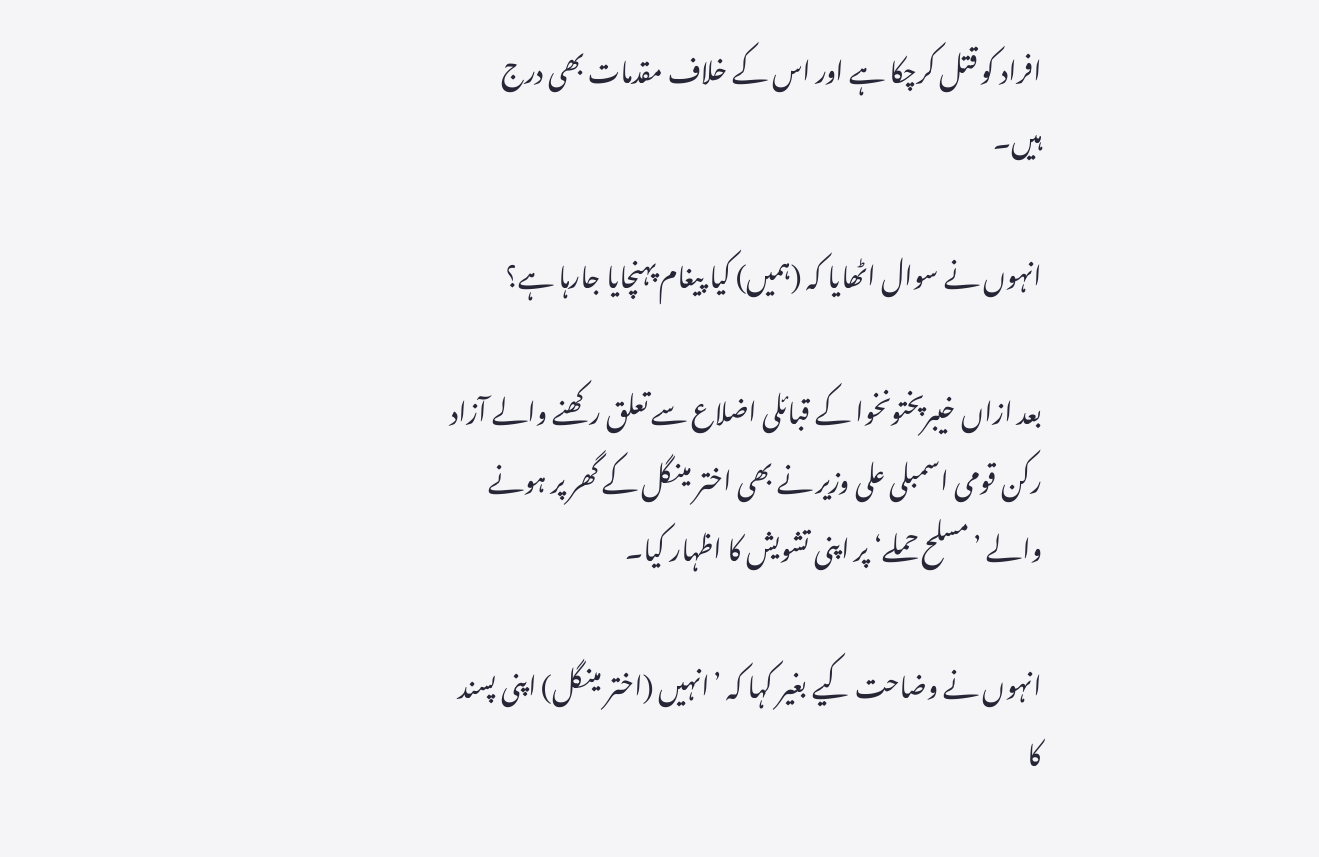افراد کو قتل کرچکا ہے اور اس کے خلاف مقدمات بھی درج ہیں۔

انہوں نے سوال اٹھایا کہ (ہمیں) کیا پیغام پہنچایا جارہا ہے؟

بعد ازاں خیبرپختونخوا کے قبائلی اضلاع سے تعلق رکھنے والے آزاد رکن قومی اسمبلی علی وزیر نے بھی اختر مینگل کے گھر پر ہونے والے ’مسلح حملے‘ پر اپنی تشویش کا اظہار کیا۔

انہوں نے وضاحت کیے بغیر کہا کہ ’انہیں (اختر مینگل) اپنی پسند کا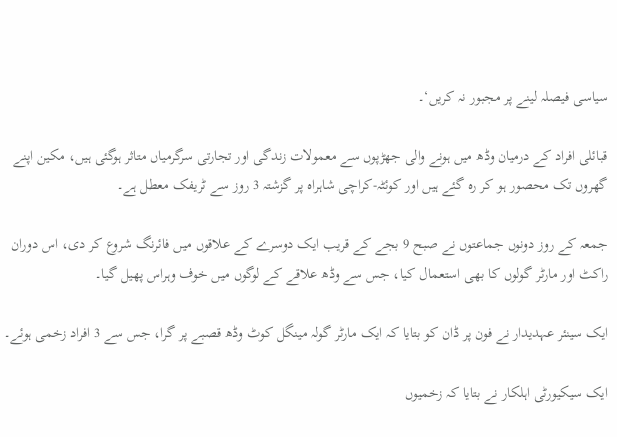سیاسی فیصلہ لینے پر مجبور نہ کریں‘۔

قبائلی افراد کے درمیان وڈھ میں ہونے والی جھڑپوں سے معمولات زندگی اور تجارتی سرگرمیاں متاثر ہوگئی ہیں، مکین اپنے گھروں تک محصور ہو کر رہ گئے ہیں اور کوئٹہ-کراچی شاہراہ پر گزشتہ 3 روز سے ٹریفک معطل ہے۔

جمعہ کے روز دونوں جماعتوں نے صبح 9 بجے کے قریب ایک دوسرے کے علاقوں میں فائرنگ شروع کر دی، اس دوران راکٹ اور مارٹر گولوں کا بھی استعمال کیا، جس سے وڈھ علاقے کے لوگوں میں خوف وہراس پھیل گیا۔

ایک سینئر عہدیدار نے فون پر ڈان کو بتایا کہ ایک مارٹر گولہ مینگل کوٹ وڈھ قصبے پر گرا، جس سے 3 افراد زخمی ہوئے۔

ایک سیکیورٹی اہلکار نے بتایا کہ زخمیوں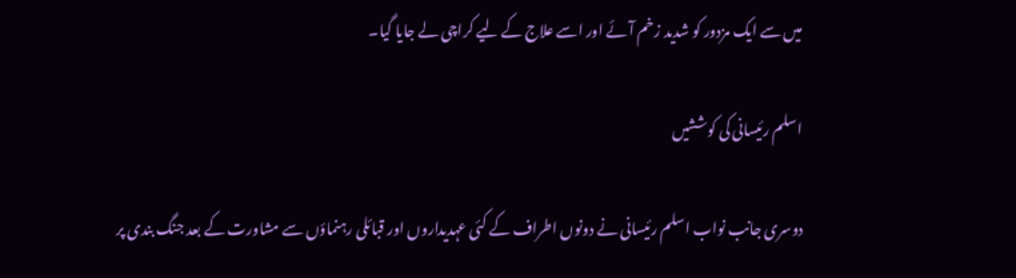میں سے ایک مزدور کو شدید زخم آئے اور اسے علاج کے لیے کراچی لے جایا گیا۔

اسلم رئیسانی کی کوششیں

دوسری جانب نواب اسلم رئیسانی نے دونوں اطراف کے کئی عہدیداروں اور قبائلی رہنماؤں سے مشاورت کے بعد جنگ بندی پر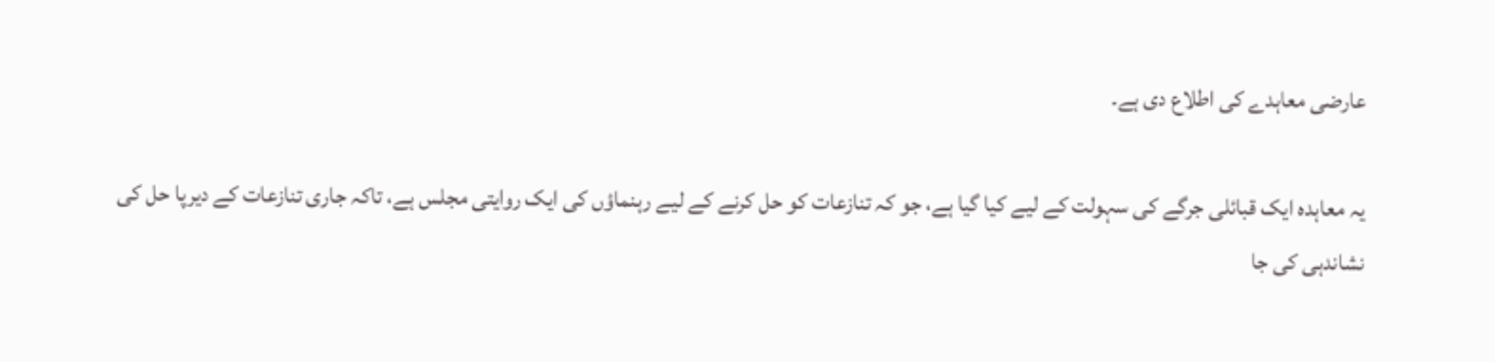عارضی معاہدے کی اطلاع دی ہے۔

یہ معاہدہ ایک قبائلی جرگے کی سہولت کے لیے کیا گیا ہے، جو کہ تنازعات کو حل کرنے کے لیے رہنماؤں کی ایک روایتی مجلس ہے، تاکہ جاری تنازعات کے دیرپا حل کی نشاندہی کی جا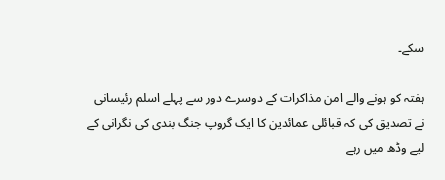سکے۔

ہفتہ کو ہونے والے امن مذاکرات کے دوسرے دور سے پہلے اسلم رئیسانی نے تصدیق کی کہ قبائلی عمائدین کا ایک گروپ جنگ بندی کی نگرانی کے لیے وڈھ میں رہے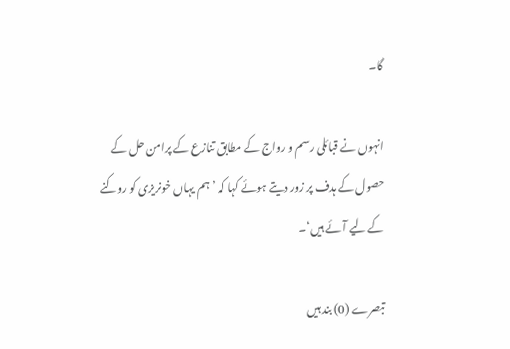گا۔

انہوں نے قبائلی رسم و رواج کے مطابق تنازع کے پرامن حل کے حصول کے ہدف پر زور دیتے ہوئے کہا کہ ’ہم یہاں خونریزی کو روکنے کے لیے آئے ہیں‘۔

تبصرے (0) بند ہیں